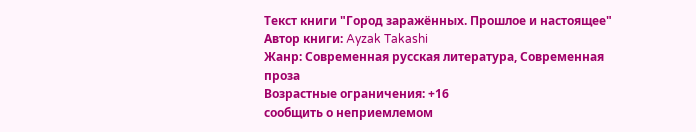Текст книги "Город заражённых. Прошлое и настоящее"
Автор книги: Ayzak Takashi
Жанр: Современная русская литература, Современная проза
Возрастные ограничения: +16
сообщить о неприемлемом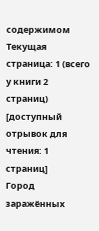содержимом
Текущая страница: 1 (всего у книги 2 страниц) [доступный отрывок для чтения: 1 страниц]
Город заражённых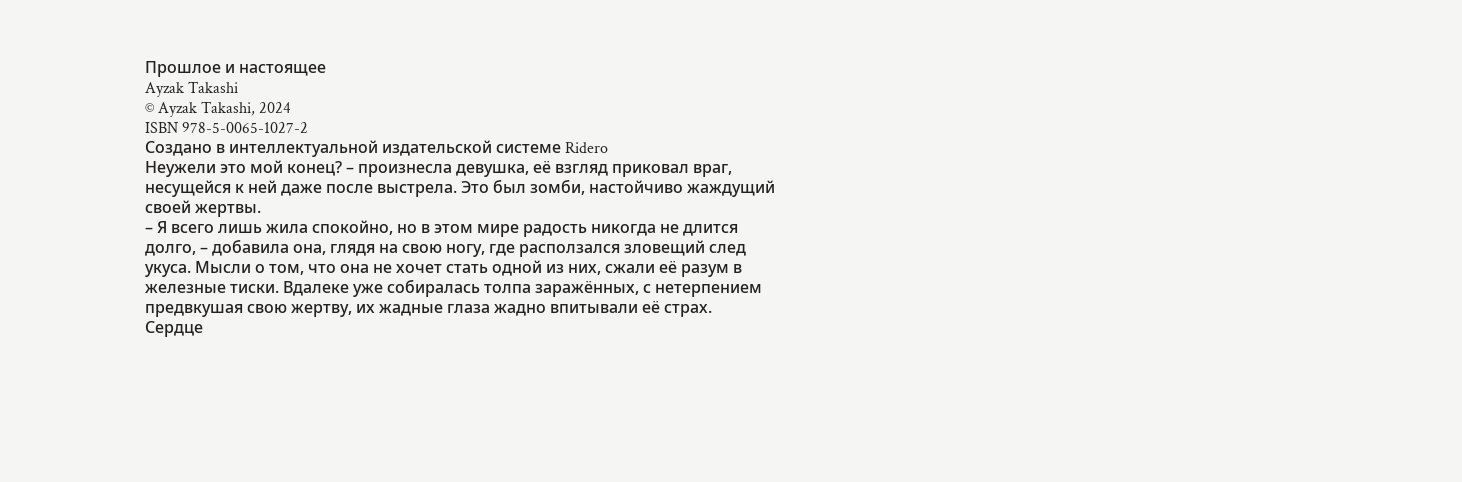Прошлое и настоящее
Ayzak Takashi
© Ayzak Takashi, 2024
ISBN 978-5-0065-1027-2
Создано в интеллектуальной издательской системе Ridero
Неужели это мой конец? – произнесла девушка, её взгляд приковал враг, несущейся к ней даже после выстрела. Это был зомби, настойчиво жаждущий своей жертвы.
– Я всего лишь жила спокойно, но в этом мире радость никогда не длится долго, – добавила она, глядя на свою ногу, где расползался зловещий след укуса. Мысли о том, что она не хочет стать одной из них, сжали её разум в железные тиски. Вдалеке уже собиралась толпа заражённых, с нетерпением предвкушая свою жертву, их жадные глаза жадно впитывали её страх.
Сердце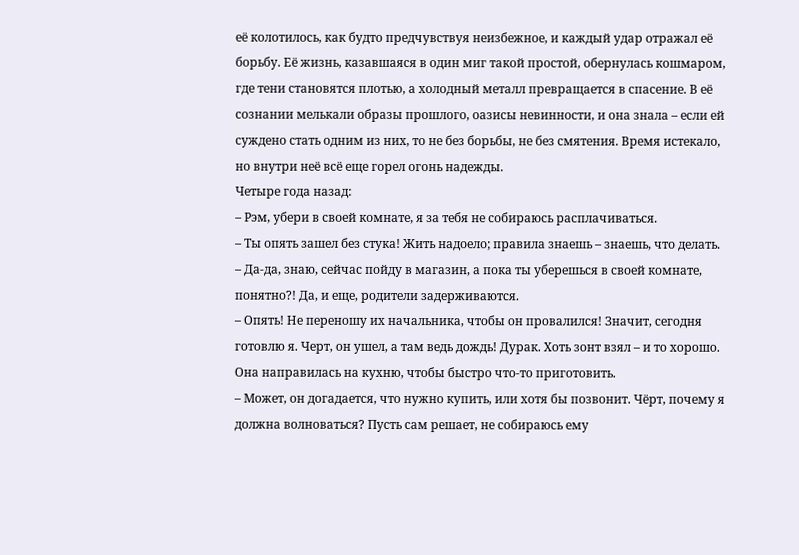её колотилось, как будто предчувствуя неизбежное, и каждый удар отражал её борьбу. Её жизнь, казавшаяся в один миг такой простой, обернулась кошмаром, где тени становятся плотью, а холодный металл превращается в спасение. В её сознании мелькали образы прошлого, оазисы невинности, и она знала – если ей суждено стать одним из них, то не без борьбы, не без смятения. Время истекало, но внутри неё всё еще горел огонь надежды.
Четыре года назад:
– Рэм, убери в своей комнате, я за тебя не собираюсь расплачиваться.
– Ты опять зашел без стука! Жить надоело; правила знаешь – знаешь, что делать.
– Да-да, знаю, сейчас пойду в магазин, а пока ты уберешься в своей комнате, понятно?! Да, и еще, родители задерживаются.
– Опять! Не переношу их начальника, чтобы он провалился! Значит, сегодня готовлю я. Черт, он ушел, а там ведь дождь! Дурак. Хоть зонт взял – и то хорошо.
Она направилась на кухню, чтобы быстро что-то приготовить.
– Может, он догадается, что нужно купить, или хотя бы позвонит. Чёрт, почему я должна волноваться? Пусть сам решает, не собираюсь ему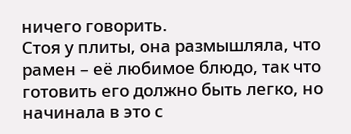ничего говорить.
Стоя у плиты, она размышляла, что рамен – её любимое блюдо, так что готовить его должно быть легко, но начинала в это с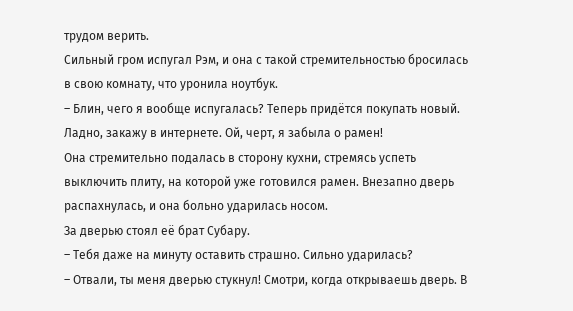трудом верить.
Сильный гром испугал Рэм, и она с такой стремительностью бросилась в свою комнату, что уронила ноутбук.
– Блин, чего я вообще испугалась? Теперь придётся покупать новый. Ладно, закажу в интернете. Ой, черт, я забыла о рамен!
Она стремительно подалась в сторону кухни, стремясь успеть выключить плиту, на которой уже готовился рамен. Внезапно дверь распахнулась, и она больно ударилась носом.
За дверью стоял её брат Субару.
– Тебя даже на минуту оставить страшно. Сильно ударилась?
– Отвали, ты меня дверью стукнул! Смотри, когда открываешь дверь. В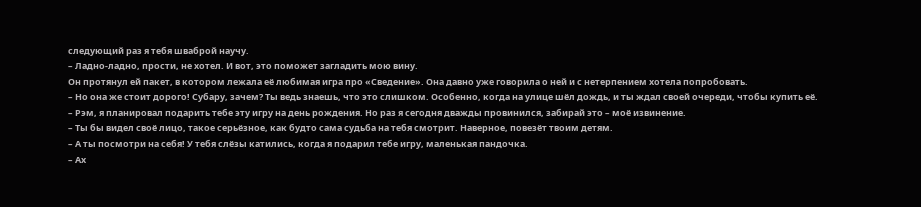следующий раз я тебя шваброй научу.
– Ладно-ладно, прости, не хотел. И вот, это поможет загладить мою вину.
Он протянул ей пакет, в котором лежала её любимая игра про «Сведение». Она давно уже говорила о ней и с нетерпением хотела попробовать.
– Но она же стоит дорого! Субару, зачем? Ты ведь знаешь, что это слишком. Особенно, когда на улице шёл дождь, и ты ждал своей очереди, чтобы купить её.
– Рэм, я планировал подарить тебе эту игру на день рождения. Но раз я сегодня дважды провинился, забирай это – моё извинение.
– Ты бы видел своё лицо, такое серьёзное, как будто сама судьба на тебя смотрит. Наверное, повезёт твоим детям.
– А ты посмотри на себя! У тебя слёзы катились, когда я подарил тебе игру, маленькая пандочка.
– Ах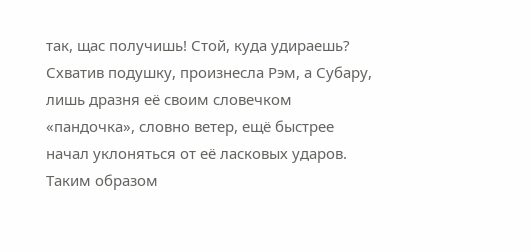так, щас получишь! Стой, куда удираешь?
Схватив подушку, произнесла Рэм, а Субару, лишь дразня её своим словечком «пандочка», словно ветер, ещё быстрее начал уклоняться от её ласковых ударов.
Таким образом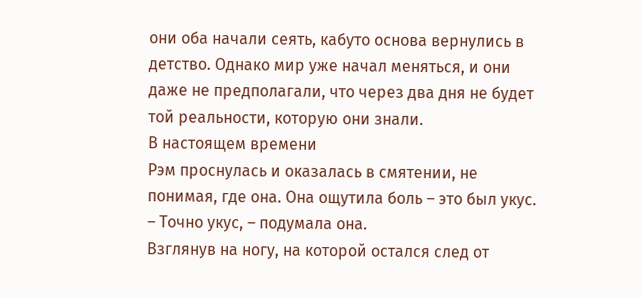они оба начали сеять, кабуто основа вернулись в детство. Однако мир уже начал меняться, и они даже не предполагали, что через два дня не будет той реальности, которую они знали.
В настоящем времени
Рэм проснулась и оказалась в смятении, не понимая, где она. Она ощутила боль – это был укус.
– Точно укус, – подумала она.
Взглянув на ногу, на которой остался след от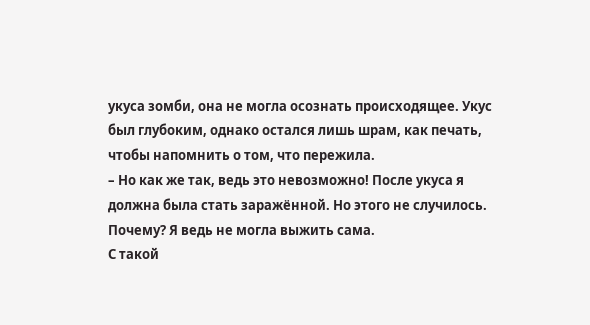укуса зомби, она не могла осознать происходящее. Укус был глубоким, однако остался лишь шрам, как печать, чтобы напомнить о том, что пережила.
– Но как же так, ведь это невозможно! После укуса я должна была стать заражённой. Но этого не случилось. Почему? Я ведь не могла выжить сама.
С такой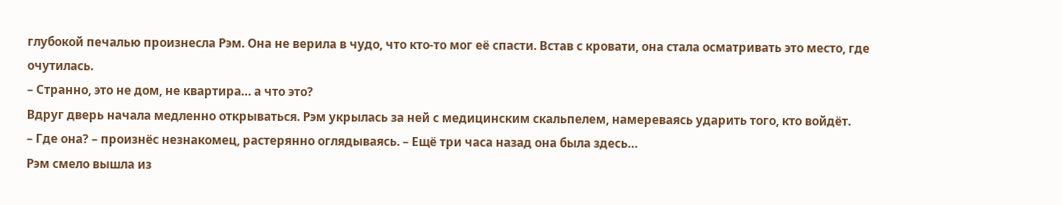глубокой печалью произнесла Рэм. Она не верила в чудо, что кто-то мог её спасти. Встав с кровати, она стала осматривать это место, где очутилась.
– Странно, это не дом, не квартира… а что это?
Вдруг дверь начала медленно открываться. Рэм укрылась за ней с медицинским скальпелем, намереваясь ударить того, кто войдёт.
– Где она? – произнёс незнакомец, растерянно оглядываясь. – Ещё три часа назад она была здесь…
Рэм смело вышла из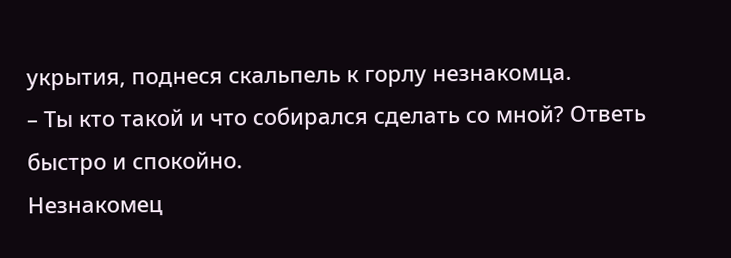укрытия, поднеся скальпель к горлу незнакомца.
– Ты кто такой и что собирался сделать со мной? Ответь быстро и спокойно.
Незнакомец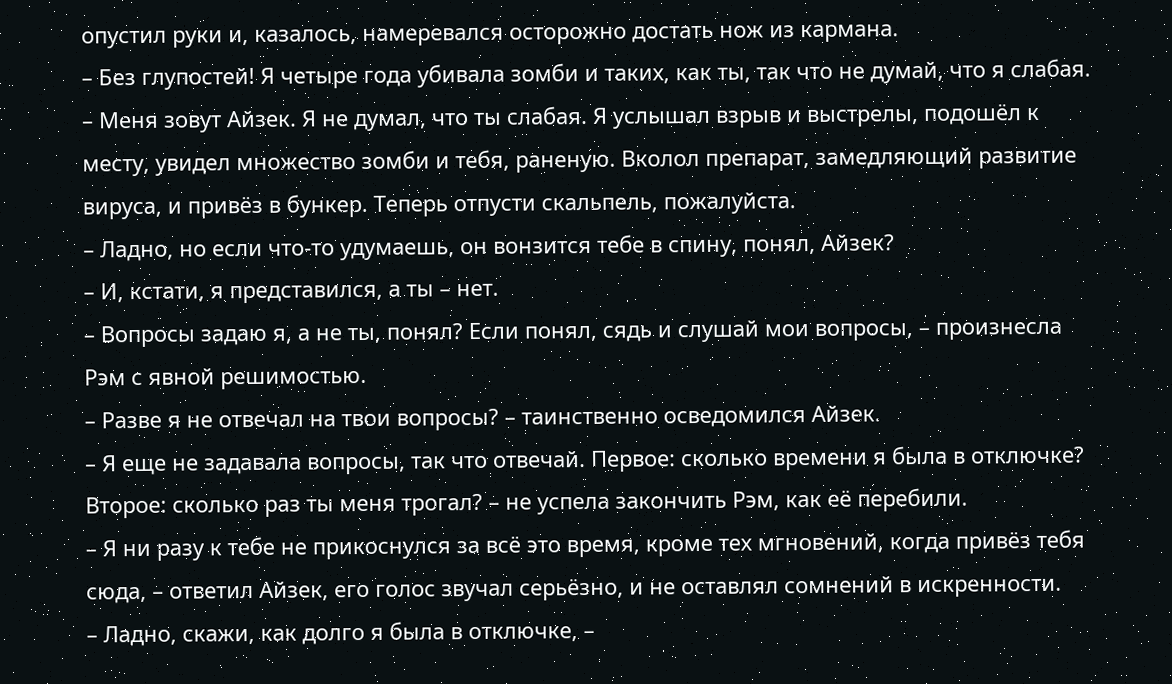опустил руки и, казалось, намеревался осторожно достать нож из кармана.
– Без глупостей! Я четыре года убивала зомби и таких, как ты, так что не думай, что я слабая.
– Меня зовут Айзек. Я не думал, что ты слабая. Я услышал взрыв и выстрелы, подошёл к месту, увидел множество зомби и тебя, раненую. Вколол препарат, замедляющий развитие вируса, и привёз в бункер. Теперь отпусти скальпель, пожалуйста.
– Ладно, но если что-то удумаешь, он вонзится тебе в спину, понял, Айзек?
– И, кстати, я представился, а ты – нет.
– Вопросы задаю я, а не ты, понял? Если понял, сядь и слушай мои вопросы, – произнесла Рэм с явной решимостью.
– Разве я не отвечал на твои вопросы? – таинственно осведомился Айзек.
– Я еще не задавала вопросы, так что отвечай. Первое: сколько времени я была в отключке? Второе: сколько раз ты меня трогал? – не успела закончить Рэм, как её перебили.
– Я ни разу к тебе не прикоснулся за всё это время, кроме тех мгновений, когда привёз тебя сюда, – ответил Айзек, его голос звучал серьёзно, и не оставлял сомнений в искренности.
– Ладно, скажи, как долго я была в отключке, –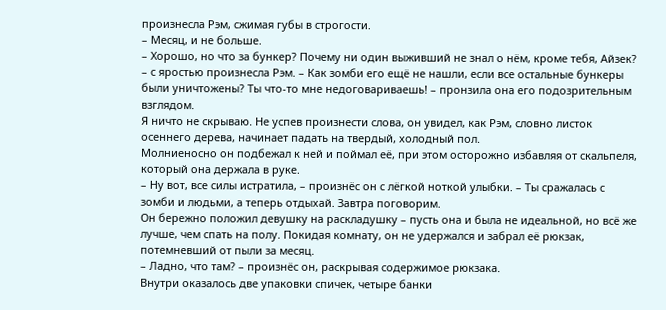произнесла Рэм, сжимая губы в строгости.
– Месяц, и не больше.
– Хорошо, но что за бункер? Почему ни один выживший не знал о нём, кроме тебя, Айзек? – с яростью произнесла Рэм. – Как зомби его ещё не нашли, если все остальные бункеры были уничтожены? Ты что-то мне недоговариваешь! – пронзила она его подозрительным взглядом.
Я ничто не скрываю. Не успев произнести слова, он увидел, как Рэм, словно листок осеннего дерева, начинает падать на твердый, холодный пол.
Молниеносно он подбежал к ней и поймал её, при этом осторожно избавляя от скальпеля, который она держала в руке.
– Ну вот, все силы истратила, – произнёс он с лёгкой ноткой улыбки. – Ты сражалась с зомби и людьми, а теперь отдыхай. Завтра поговорим.
Он бережно положил девушку на раскладушку – пусть она и была не идеальной, но всё же лучше, чем спать на полу. Покидая комнату, он не удержался и забрал её рюкзак, потемневший от пыли за месяц.
– Ладно, что там? – произнёс он, раскрывая содержимое рюкзака.
Внутри оказалось две упаковки спичек, четыре банки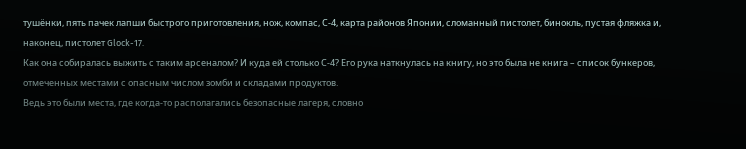тушёнки, пять пачек лапши быстрого приготовления, нож, компас, С-4, карта районов Японии, сломанный пистолет, бинокль, пустая фляжка и, наконец, пистолет Glock-17.
Как она собиралась выжить с таким арсеналом? И куда ей столько С-4? Его рука наткнулась на книгу, но это была не книга – список бункеров, отмеченных местами с опасным числом зомби и складами продуктов.
Ведь это были места, где когда-то располагались безопасные лагеря, словно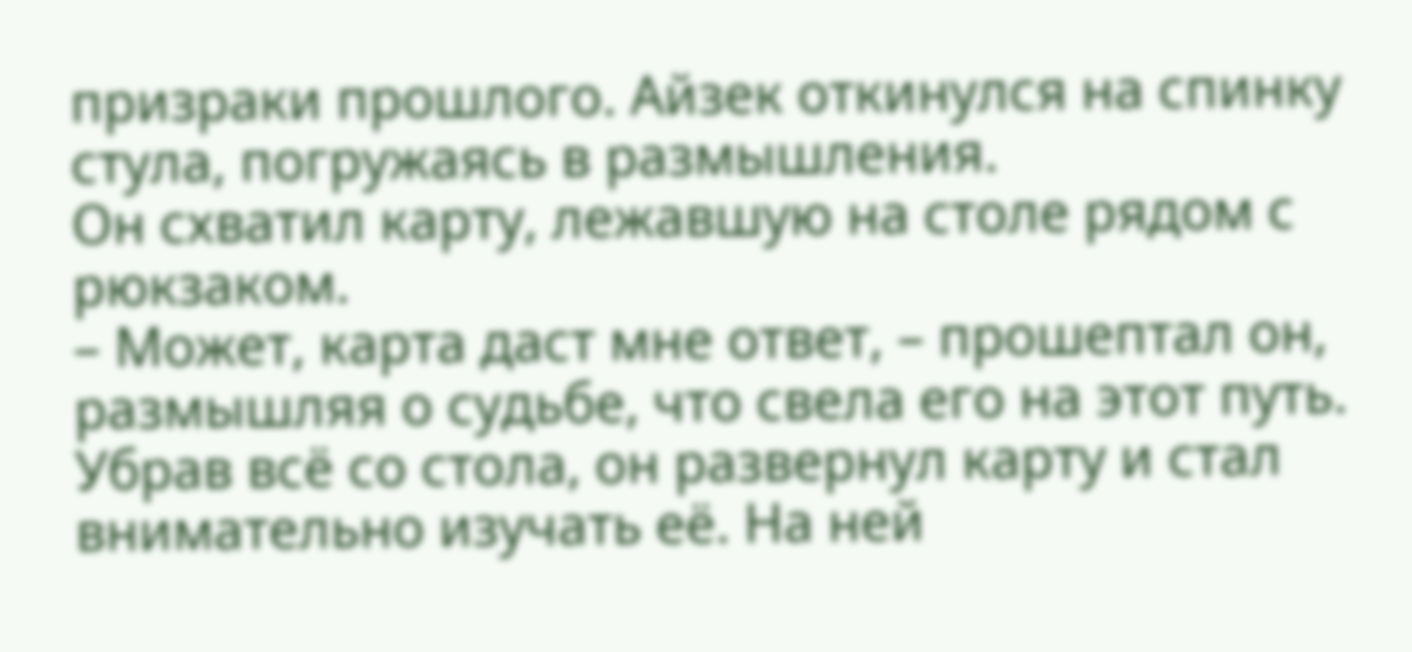призраки прошлого. Айзек откинулся на спинку стула, погружаясь в размышления.
Он схватил карту, лежавшую на столе рядом с рюкзаком.
– Может, карта даст мне ответ, – прошептал он, размышляя о судьбе, что свела его на этот путь.
Убрав всё со стола, он развернул карту и стал внимательно изучать её. На ней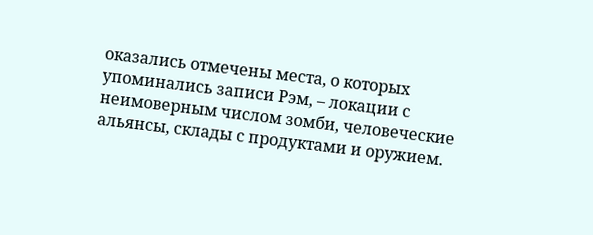оказались отмечены места, о которых упоминались записи Рэм, – локации с неимоверным числом зомби, человеческие альянсы, склады с продуктами и оружием.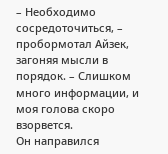– Необходимо сосредоточиться, – пробормотал Айзек, загоняя мысли в порядок. – Слишком много информации, и моя голова скоро взорвется.
Он направился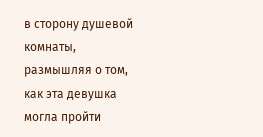в сторону душевой комнаты, размышляя о том, как эта девушка могла пройти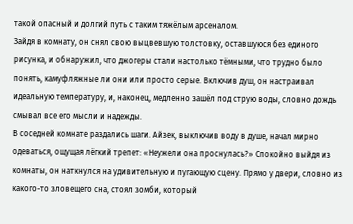такой опасный и долгий путь с таким тяжёлым арсеналом.
Зайдя в комнату, он снял свою выцвевшую толстовку, оставшуюся без единого рисунка, и обнаружил, что джогеры стали настолько тёмными, что трудно было понять, камуфляжные ли они или просто серые. Включив душ, он настраивал идеальную температуру, и, наконец, медленно зашёл под струю воды, словно дождь смывал все его мысли и надежды.
В соседней комнате раздались шаги. Айзек, выключив воду в душе, начал мирно одеваться, ощущая лёгкий трепет: «Неужели она проснулась?» Спокойно выйдя из комнаты, он наткнулся на удивительную и пугающую сцену. Прямо у двери, словно из какого-то зловещего сна, стоял зомби, который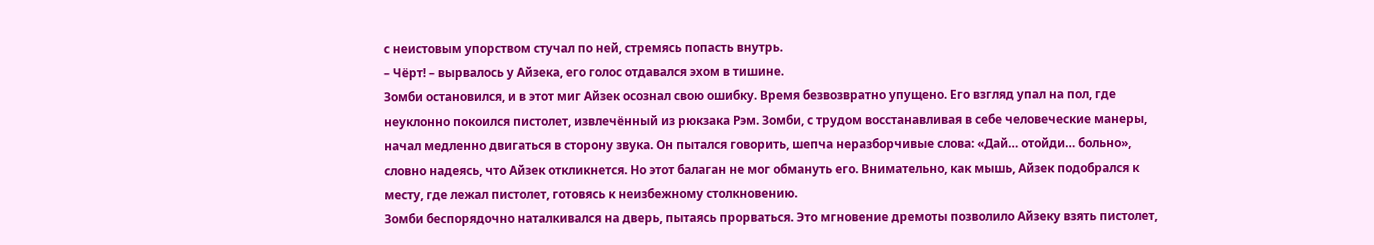с неистовым упорством стучал по ней, стремясь попасть внутрь.
– Чёрт! – вырвалось у Айзека, его голос отдавался эхом в тишине.
Зомби остановился, и в этот миг Айзек осознал свою ошибку. Время безвозвратно упущено. Его взгляд упал на пол, где неуклонно покоился пистолет, извлечённый из рюкзака Рэм. Зомби, с трудом восстанавливая в себе человеческие манеры, начал медленно двигаться в сторону звука. Он пытался говорить, шепча неразборчивые слова: «Дай… отойди… больно», словно надеясь, что Айзек откликнется. Но этот балаган не мог обмануть его. Внимательно, как мышь, Айзек подобрался к месту, где лежал пистолет, готовясь к неизбежному столкновению.
Зомби беспорядочно наталкивался на дверь, пытаясь прорваться. Это мгновение дремоты позволило Айзеку взять пистолет,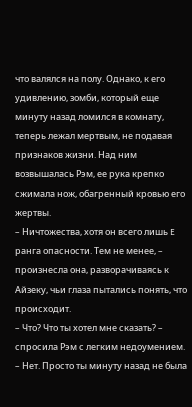что валялся на полу. Однако, к его удивлению, зомби, который еще минуту назад ломился в комнату, теперь лежал мертвым, не подавая признаков жизни. Над ним возвышалась Рэм, ее рука крепко сжимала нож, обагренный кровью его жертвы.
– Ничтожества, хотя он всего лишь E ранга опасности. Тем не менее, – произнесла она, разворачиваясь к Айзеку, чьи глаза пытались понять, что происходит.
– Что? Что ты хотел мне сказать? – спросила Рэм с легким недоумением.
– Нет. Просто ты минуту назад не была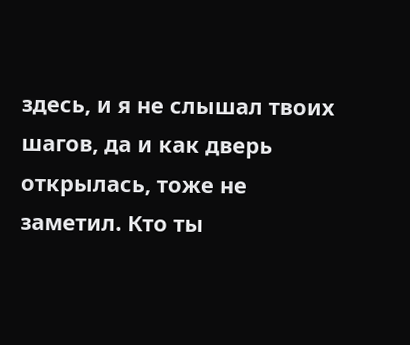здесь, и я не слышал твоих шагов, да и как дверь открылась, тоже не заметил. Кто ты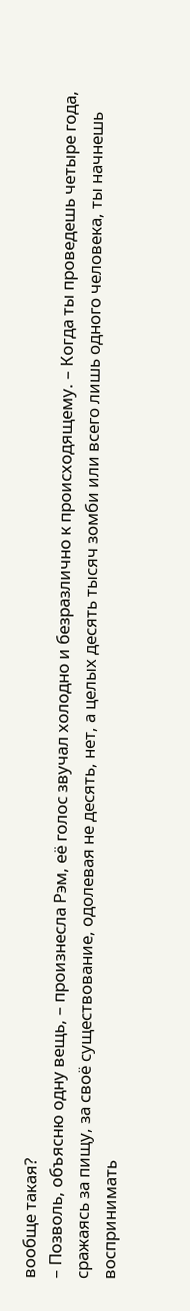вообще такая?
– Позволь, объясню одну вещь, – произнесла Рэм, её голос звучал холодно и безразлично к происходящему. – Когда ты проведешь четыре года, сражаясь за пищу, за своё существование, одолевая не десять, нет, а целых десять тысяч зомби или всего лишь одного человека, ты начнешь воспринимать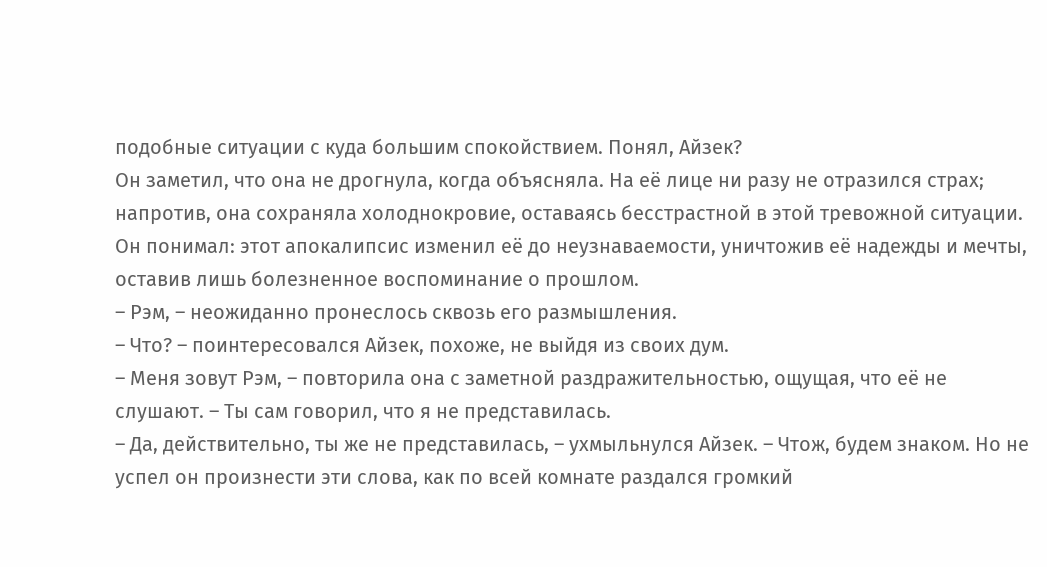подобные ситуации с куда большим спокойствием. Понял, Айзек?
Он заметил, что она не дрогнула, когда объясняла. На её лице ни разу не отразился страх; напротив, она сохраняла холоднокровие, оставаясь бесстрастной в этой тревожной ситуации. Он понимал: этот апокалипсис изменил её до неузнаваемости, уничтожив её надежды и мечты, оставив лишь болезненное воспоминание о прошлом.
– Рэм, – неожиданно пронеслось сквозь его размышления.
– Что? – поинтересовался Айзек, похоже, не выйдя из своих дум.
– Меня зовут Рэм, – повторила она с заметной раздражительностью, ощущая, что её не слушают. – Ты сам говорил, что я не представилась.
– Да, действительно, ты же не представилась, – ухмыльнулся Айзек. – Чтож, будем знаком. Но не успел он произнести эти слова, как по всей комнате раздался громкий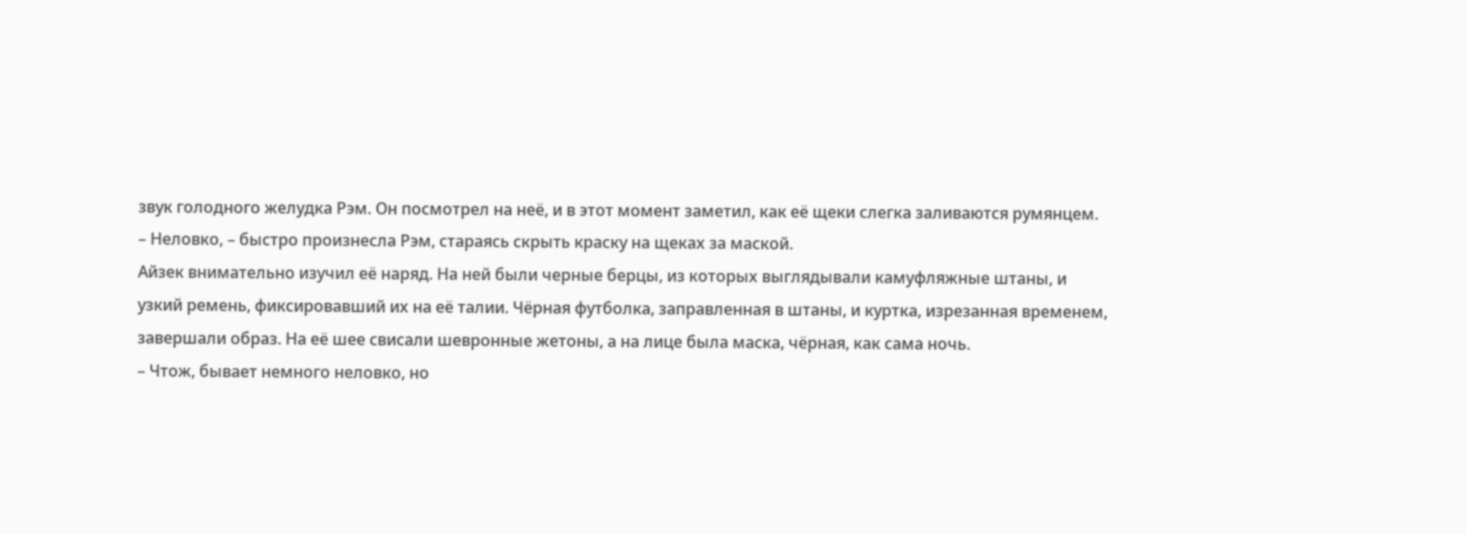звук голодного желудка Рэм. Он посмотрел на неё, и в этот момент заметил, как её щеки слегка заливаются румянцем.
– Неловко, – быстро произнесла Рэм, стараясь скрыть краску на щеках за маской.
Айзек внимательно изучил её наряд. На ней были черные берцы, из которых выглядывали камуфляжные штаны, и узкий ремень, фиксировавший их на её талии. Чёрная футболка, заправленная в штаны, и куртка, изрезанная временем, завершали образ. На её шее свисали шевронные жетоны, а на лице была маска, чёрная, как сама ночь.
– Чтож, бывает немного неловко, но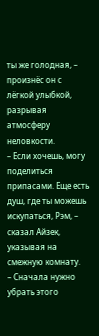ты же голодная, – произнёс он с лёгкой улыбкой, разрывая атмосферу неловкости.
– Если хочешь, могу поделиться припасами. Еще есть душ, где ты можешь искупаться, Рэм, – сказал Айзек, указывая на смежную комнату.
– Сначала нужно убрать этого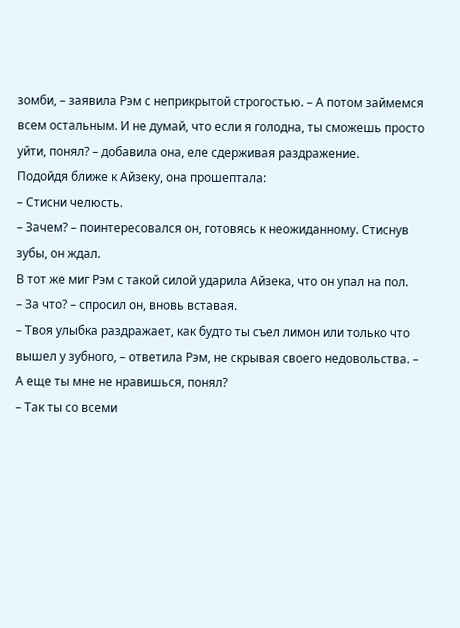зомби, – заявила Рэм с неприкрытой строгостью. – А потом займемся всем остальным. И не думай, что если я голодна, ты сможешь просто уйти, понял? – добавила она, еле сдерживая раздражение.
Подойдя ближе к Айзеку, она прошептала:
– Стисни челюсть.
– Зачем? – поинтересовался он, готовясь к неожиданному. Стиснув зубы, он ждал.
В тот же миг Рэм с такой силой ударила Айзека, что он упал на пол.
– За что? – спросил он, вновь вставая.
– Твоя улыбка раздражает, как будто ты съел лимон или только что вышел у зубного, – ответила Рэм, не скрывая своего недовольства. – А еще ты мне не нравишься, понял?
– Так ты со всеми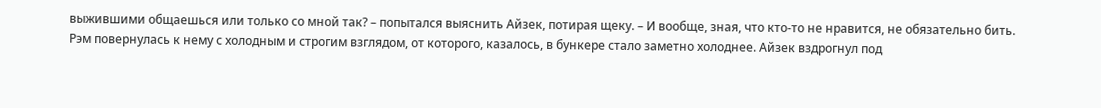выжившими общаешься или только со мной так? – попытался выяснить Айзек, потирая щеку. – И вообще, зная, что кто-то не нравится, не обязательно бить.
Рэм повернулась к нему с холодным и строгим взглядом, от которого, казалось, в бункере стало заметно холоднее. Айзек вздрогнул под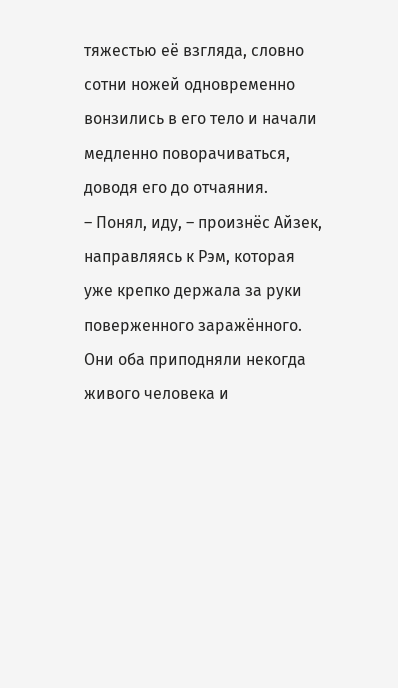тяжестью её взгляда, словно сотни ножей одновременно вонзились в его тело и начали медленно поворачиваться, доводя его до отчаяния.
– Понял, иду, – произнёс Айзек, направляясь к Рэм, которая уже крепко держала за руки поверженного заражённого.
Они оба приподняли некогда живого человека и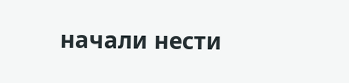начали нести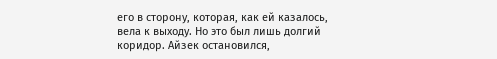его в сторону, которая, как ей казалось, вела к выходу. Но это был лишь долгий коридор. Айзек остановился,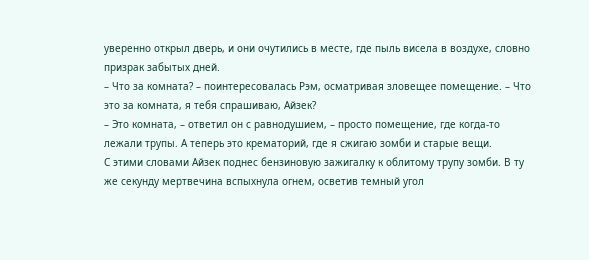уверенно открыл дверь, и они очутились в месте, где пыль висела в воздухе, словно призрак забытых дней.
– Что за комната? – поинтересовалась Рэм, осматривая зловещее помещение. – Что это за комната, я тебя спрашиваю, Айзек?
– Это комната, – ответил он с равнодушием, – просто помещение, где когда-то лежали трупы. А теперь это крематорий, где я сжигаю зомби и старые вещи.
С этими словами Айзек поднес бензиновую зажигалку к облитому трупу зомби. В ту же секунду мертвечина вспыхнула огнем, осветив темный угол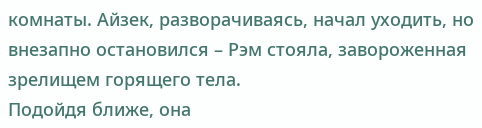комнаты. Айзек, разворачиваясь, начал уходить, но внезапно остановился – Рэм стояла, завороженная зрелищем горящего тела.
Подойдя ближе, она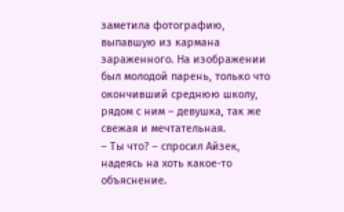заметила фотографию, выпавшую из кармана зараженного. На изображении был молодой парень, только что окончивший среднюю школу, рядом с ним – девушка, так же свежая и мечтательная.
– Ты что? – спросил Айзек, надеясь на хоть какое-то объяснение.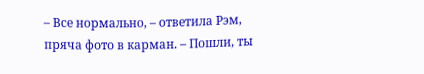– Все нормально, – ответила Рэм, пряча фото в карман. – Пошли, ты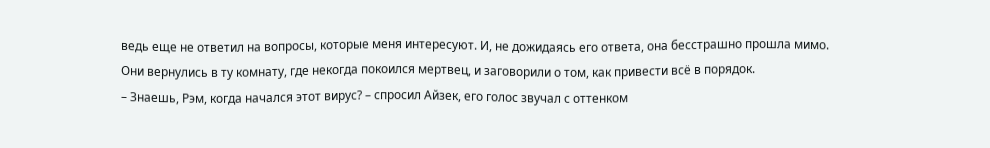ведь еще не ответил на вопросы, которые меня интересуют. И, не дожидаясь его ответа, она бесстрашно прошла мимо.
Они вернулись в ту комнату, где некогда покоился мертвец, и заговорили о том, как привести всё в порядок.
– Знаешь, Рэм, когда начался этот вирус? – спросил Айзек, его голос звучал с оттенком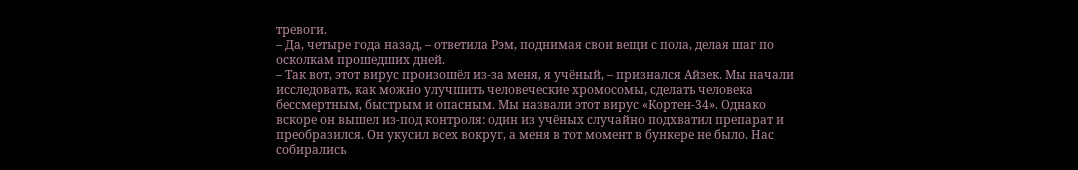тревоги.
– Да, четыре года назад, – ответила Рэм, поднимая свои вещи с пола, делая шаг по осколкам прошедших дней.
– Так вот, этот вирус произошёл из-за меня, я учёный, – признался Айзек. Мы начали исследовать, как можно улучшить человеческие хромосомы, сделать человека бессмертным, быстрым и опасным. Мы назвали этот вирус «Кортен-34». Однако вскоре он вышел из-под контроля: один из учёных случайно подхватил препарат и преобразился. Он укусил всех вокруг, а меня в тот момент в бункере не было. Нас собирались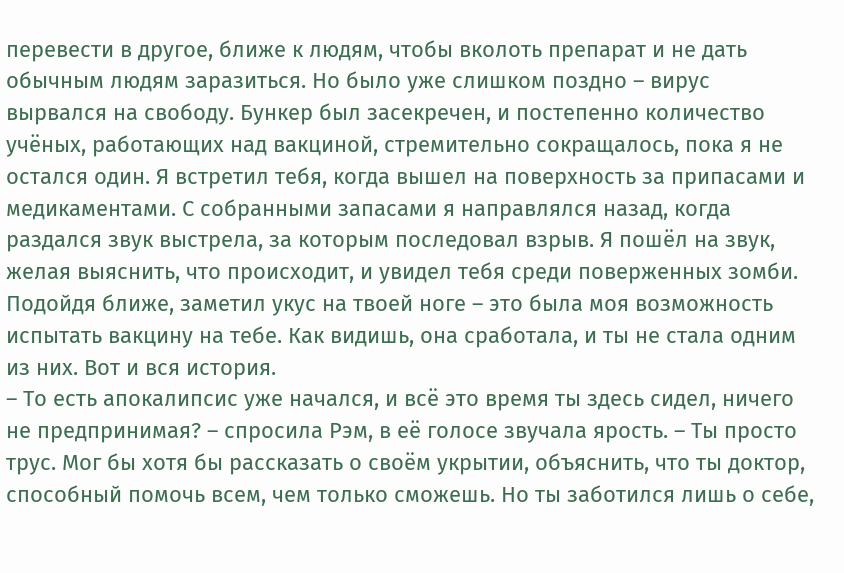перевести в другое, ближе к людям, чтобы вколоть препарат и не дать обычным людям заразиться. Но было уже слишком поздно – вирус вырвался на свободу. Бункер был засекречен, и постепенно количество учёных, работающих над вакциной, стремительно сокращалось, пока я не остался один. Я встретил тебя, когда вышел на поверхность за припасами и медикаментами. С собранными запасами я направлялся назад, когда раздался звук выстрела, за которым последовал взрыв. Я пошёл на звук, желая выяснить, что происходит, и увидел тебя среди поверженных зомби. Подойдя ближе, заметил укус на твоей ноге – это была моя возможность испытать вакцину на тебе. Как видишь, она сработала, и ты не стала одним из них. Вот и вся история.
– То есть апокалипсис уже начался, и всё это время ты здесь сидел, ничего не предпринимая? – спросила Рэм, в её голосе звучала ярость. – Ты просто трус. Мог бы хотя бы рассказать о своём укрытии, объяснить, что ты доктор, способный помочь всем, чем только сможешь. Но ты заботился лишь о себе,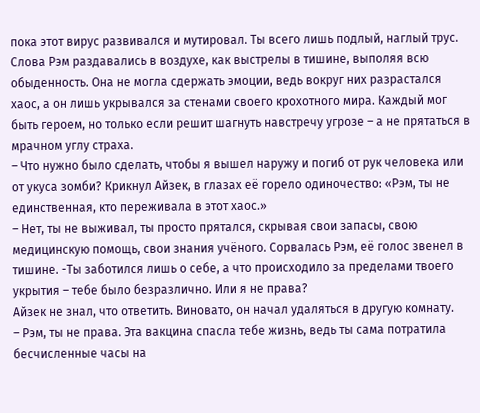пока этот вирус развивался и мутировал. Ты всего лишь подлый, наглый трус.
Слова Рэм раздавались в воздухе, как выстрелы в тишине, выполяя всю обыденность. Она не могла сдержать эмоции, ведь вокруг них разрастался хаос, а он лишь укрывался за стенами своего крохотного мира. Каждый мог быть героем, но только если решит шагнуть навстречу угрозе – а не прятаться в мрачном углу страха.
– Что нужно было сделать, чтобы я вышел наружу и погиб от рук человека или от укуса зомби? Крикнул Айзек, в глазах её горело одиночество: «Рэм, ты не единственная, кто переживала в этот хаос.»
– Нет, ты не выживал, ты просто прятался, скрывая свои запасы, свою медицинскую помощь, свои знания учёного. Сорвалась Рэм, её голос звенел в тишине. -Ты заботился лишь о себе, а что происходило за пределами твоего укрытия – тебе было безразлично. Или я не права?
Айзек не знал, что ответить. Виновато, он начал удаляться в другую комнату.
– Рэм, ты не права. Эта вакцина спасла тебе жизнь, ведь ты сама потратила бесчисленные часы на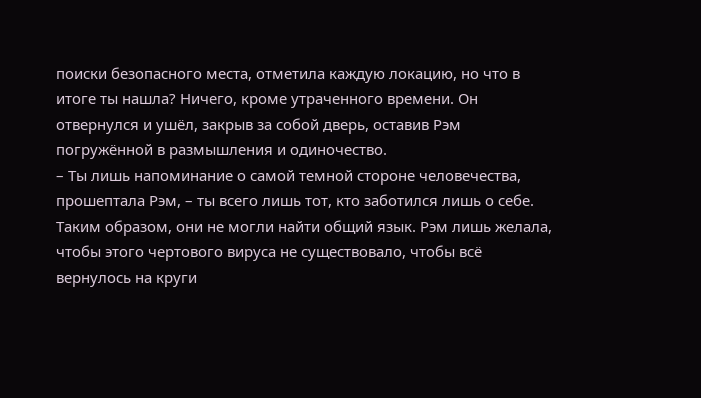поиски безопасного места, отметила каждую локацию, но что в итоге ты нашла? Ничего, кроме утраченного времени. Он отвернулся и ушёл, закрыв за собой дверь, оставив Рэм погружённой в размышления и одиночество.
– Ты лишь напоминание о самой темной стороне человечества, прошептала Рэм, – ты всего лишь тот, кто заботился лишь о себе.
Таким образом, они не могли найти общий язык. Рэм лишь желала, чтобы этого чертового вируса не существовало, чтобы всё вернулось на круги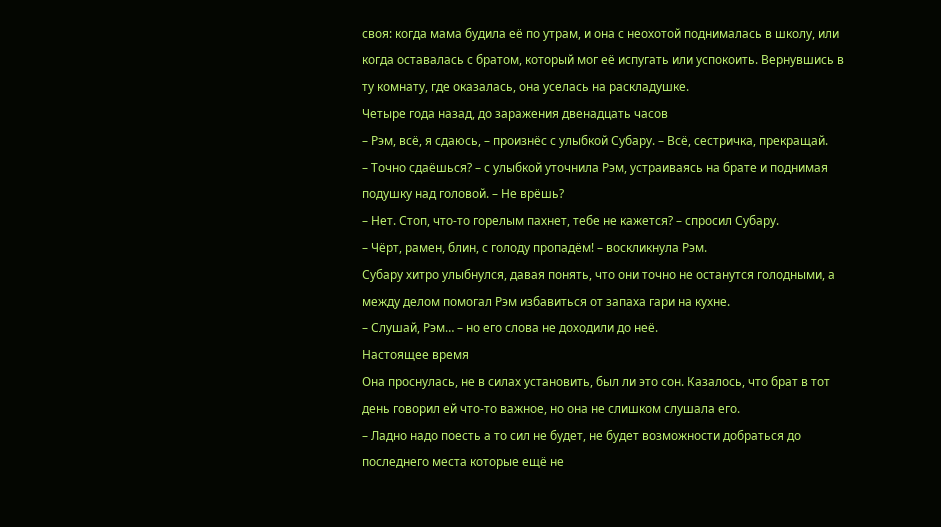своя: когда мама будила её по утрам, и она с неохотой поднималась в школу, или когда оставалась с братом, который мог её испугать или успокоить. Вернувшись в ту комнату, где оказалась, она уселась на раскладушке.
Четыре года назад, до заражения двенадцать часов
– Рэм, всё, я сдаюсь, – произнёс с улыбкой Субару. – Всё, сестричка, прекращай.
– Точно сдаёшься? – с улыбкой уточнила Рэм, устраиваясь на брате и поднимая подушку над головой. – Не врёшь?
– Нет. Стоп, что-то горелым пахнет, тебе не кажется? – спросил Субару.
– Чёрт, рамен, блин, с голоду пропадём! – воскликнула Рэм.
Субару хитро улыбнулся, давая понять, что они точно не останутся голодными, а между делом помогал Рэм избавиться от запаха гари на кухне.
– Слушай, Рэм… – но его слова не доходили до неё.
Настоящее время
Она проснулась, не в силах установить, был ли это сон. Казалось, что брат в тот день говорил ей что-то важное, но она не слишком слушала его.
– Ладно надо поесть а то сил не будет, не будет возможности добраться до последнего места которые ещё не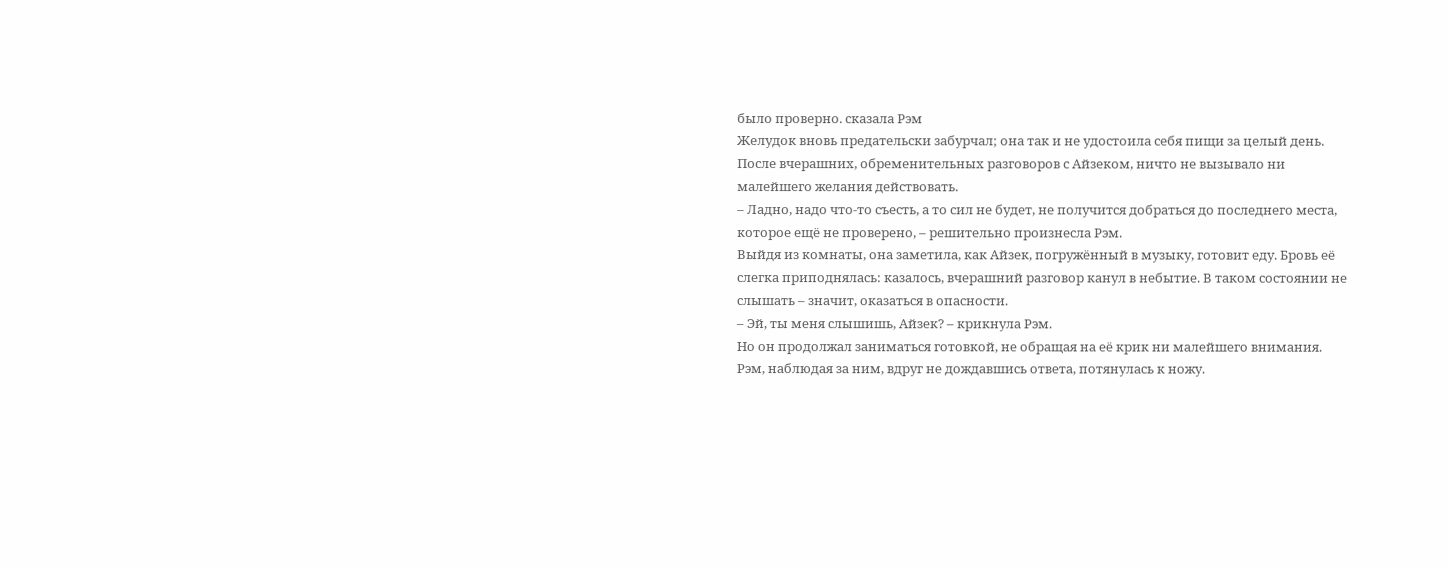было проверно. сказала Рэм
Желудок вновь предательски забурчал; она так и не удостоила себя пищи за целый день. После вчерашних, обременительных разговоров с Айзеком, ничто не вызывало ни малейшего желания действовать.
– Ладно, надо что-то съесть, а то сил не будет, не получится добраться до последнего места, которое ещё не проверено, – решительно произнесла Рэм.
Выйдя из комнаты, она заметила, как Айзек, погружённый в музыку, готовит еду. Бровь её слегка приподнялась: казалось, вчерашний разговор канул в небытие. В таком состоянии не слышать – значит, оказаться в опасности.
– Эй, ты меня слышишь, Айзек? – крикнула Рэм.
Но он продолжал заниматься готовкой, не обращая на её крик ни малейшего внимания. Рэм, наблюдая за ним, вдруг не дождавшись ответа, потянулась к ножу.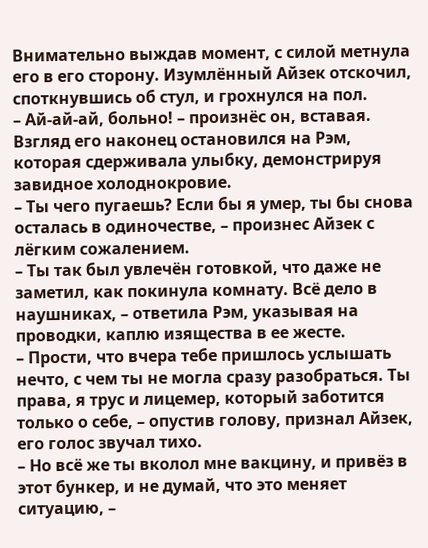Внимательно выждав момент, с силой метнула его в его сторону. Изумлённый Айзек отскочил, споткнувшись об стул, и грохнулся на пол.
– Ай-ай-ай, больно! – произнёс он, вставая.
Взгляд его наконец остановился на Рэм, которая сдерживала улыбку, демонстрируя завидное холоднокровие.
– Ты чего пугаешь? Если бы я умер, ты бы снова осталась в одиночестве, – произнес Айзек с лёгким сожалением.
– Ты так был увлечён готовкой, что даже не заметил, как покинула комнату. Всё дело в наушниках, – ответила Рэм, указывая на проводки, каплю изящества в ее жесте.
– Прости, что вчера тебе пришлось услышать нечто, с чем ты не могла сразу разобраться. Ты права, я трус и лицемер, который заботится только о себе, – опустив голову, признал Айзек, его голос звучал тихо.
– Но всё же ты вколол мне вакцину, и привёз в этот бункер, и не думай, что это меняет ситуацию, –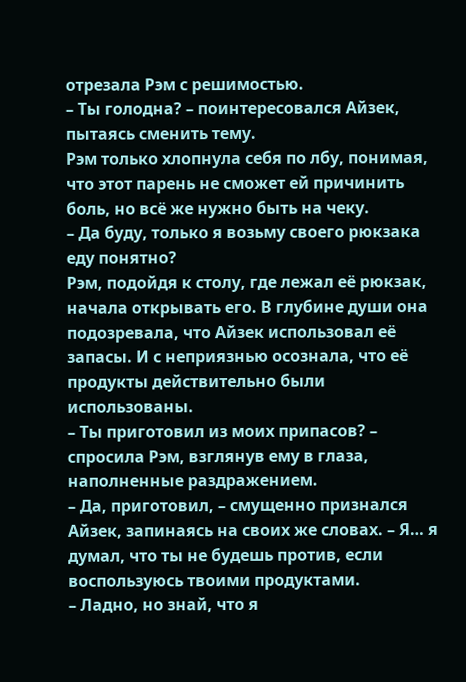отрезала Рэм с решимостью.
– Ты голодна? – поинтересовался Айзек, пытаясь сменить тему.
Рэм только хлопнула себя по лбу, понимая, что этот парень не сможет ей причинить боль, но всё же нужно быть на чеку.
– Да буду, только я возьму своего рюкзака еду понятно?
Рэм, подойдя к столу, где лежал её рюкзак, начала открывать его. В глубине души она подозревала, что Айзек использовал её запасы. И с неприязнью осознала, что её продукты действительно были использованы.
– Ты приготовил из моих припасов? – спросила Рэм, взглянув ему в глаза, наполненные раздражением.
– Да, приготовил, – смущенно признался Айзек, запинаясь на своих же словах. – Я… я думал, что ты не будешь против, если воспользуюсь твоими продуктами.
– Ладно, но знай, что я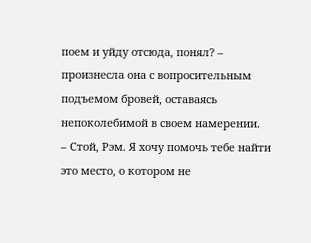поем и уйду отсюда, понял? – произнесла она с вопросительным подъемом бровей, оставаясь непоколебимой в своем намерении.
– Стой, Рэм. Я хочу помочь тебе найти это место, о котором не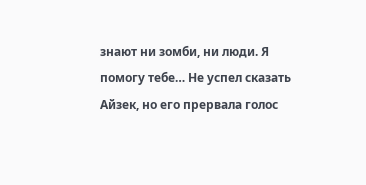знают ни зомби, ни люди. Я помогу тебе… Не успел сказать Айзек, но его прервала голос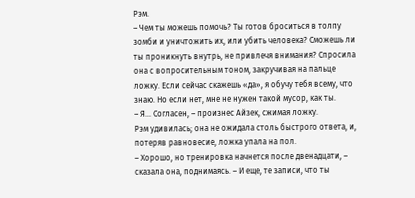Рэм.
– Чем ты можешь помочь? Ты готов броситься в толпу зомби и уничтожить их, или убить человека? Сможешь ли ты проникнуть внутрь, не привлечя внимания? Спросила она с вопросительным тоном, закручивая на пальце ложку. Если сейчас скажешь «да», я обучу тебя всему, что знаю. Но если нет, мне не нужен такой мусор, как ты.
– Я… Согласен, – произнес Айзек, сжимая ложку.
Рэм удивилась; она не ожидала столь быстрого ответа, и, потеряв равновесие, ложка упала на пол.
– Хорошо, но тренировка начнется после двенадцати, – сказала она, поднимаясь. – И еще, те записи, что ты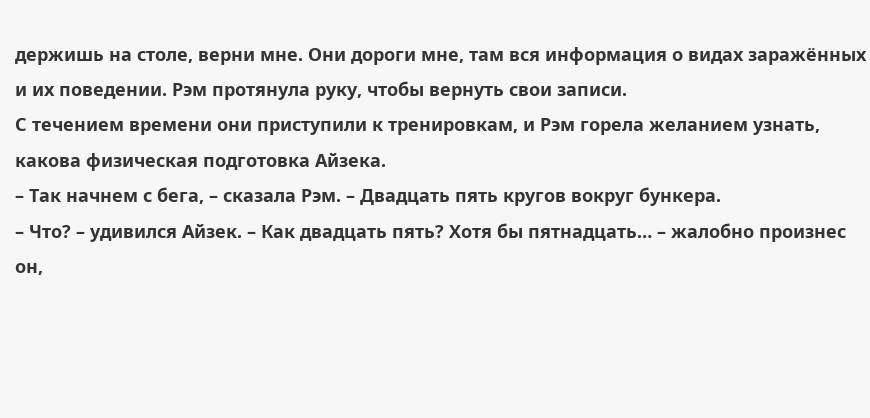держишь на столе, верни мне. Они дороги мне, там вся информация о видах заражённых и их поведении. Рэм протянула руку, чтобы вернуть свои записи.
С течением времени они приступили к тренировкам, и Рэм горела желанием узнать, какова физическая подготовка Айзека.
– Так начнем с бега, – сказала Рэм. – Двадцать пять кругов вокруг бункера.
– Что? – удивился Айзек. – Как двадцать пять? Хотя бы пятнадцать… – жалобно произнес он,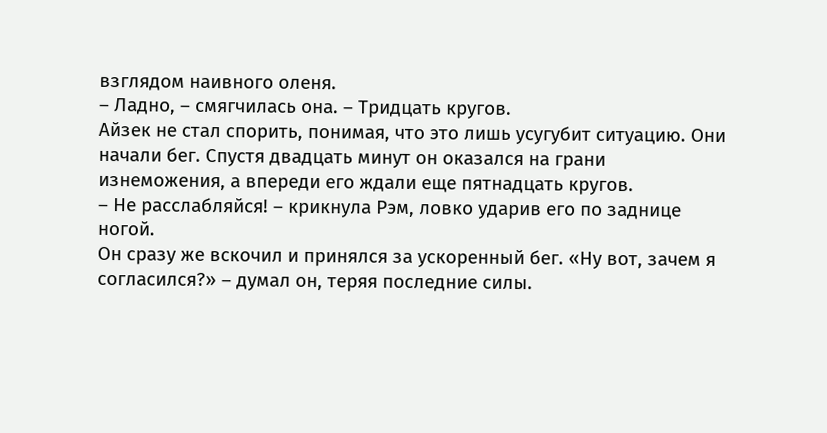взглядом наивного оленя.
– Ладно, – смягчилась она. – Тридцать кругов.
Айзек не стал спорить, понимая, что это лишь усугубит ситуацию. Они начали бег. Спустя двадцать минут он оказался на грани изнеможения, а впереди его ждали еще пятнадцать кругов.
– Не расслабляйся! – крикнула Рэм, ловко ударив его по заднице ногой.
Он сразу же вскочил и принялся за ускоренный бег. «Ну вот, зачем я согласился?» – думал он, теряя последние силы.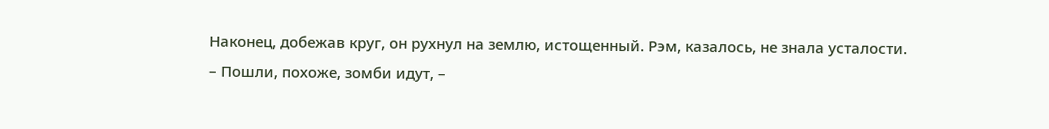Наконец, добежав круг, он рухнул на землю, истощенный. Рэм, казалось, не знала усталости.
– Пошли, похоже, зомби идут, –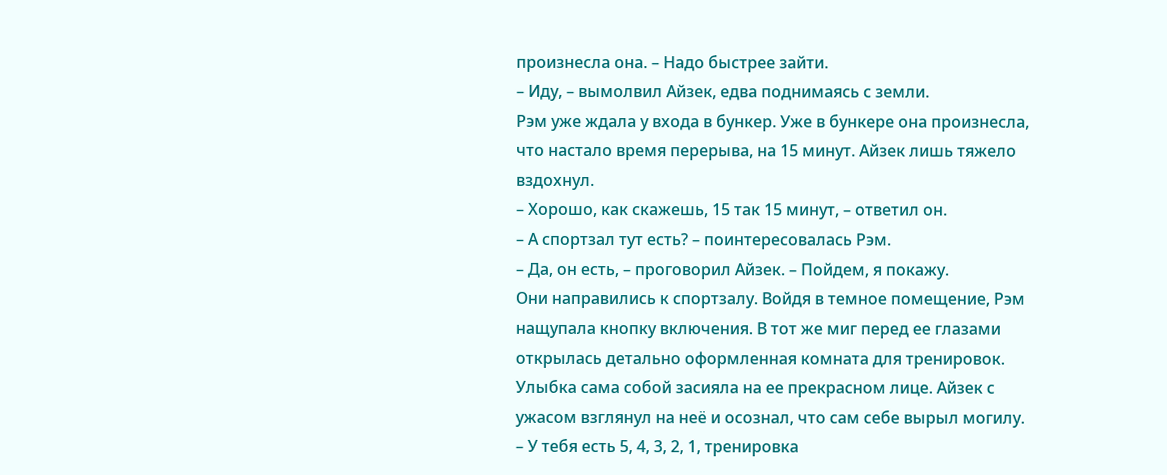произнесла она. – Надо быстрее зайти.
– Иду, – вымолвил Айзек, едва поднимаясь с земли.
Рэм уже ждала у входа в бункер. Уже в бункере она произнесла, что настало время перерыва, на 15 минут. Айзек лишь тяжело вздохнул.
– Хорошо, как скажешь, 15 так 15 минут, – ответил он.
– А спортзал тут есть? – поинтересовалась Рэм.
– Да, он есть, – проговорил Айзек. – Пойдем, я покажу.
Они направились к спортзалу. Войдя в темное помещение, Рэм нащупала кнопку включения. В тот же миг перед ее глазами открылась детально оформленная комната для тренировок. Улыбка сама собой засияла на ее прекрасном лице. Айзек с ужасом взглянул на неё и осознал, что сам себе вырыл могилу.
– У тебя есть 5, 4, 3, 2, 1, тренировка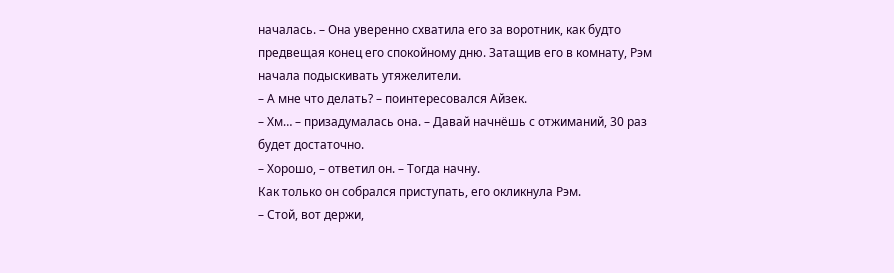началась. – Она уверенно схватила его за воротник, как будто предвещая конец его спокойному дню. Затащив его в комнату, Рэм начала подыскивать утяжелители.
– А мне что делать? – поинтересовался Айзек.
– Хм… – призадумалась она. – Давай начнёшь с отжиманий, 30 раз будет достаточно.
– Хорошо, – ответил он. – Тогда начну.
Как только он собрался приступать, его окликнула Рэм.
– Стой, вот держи,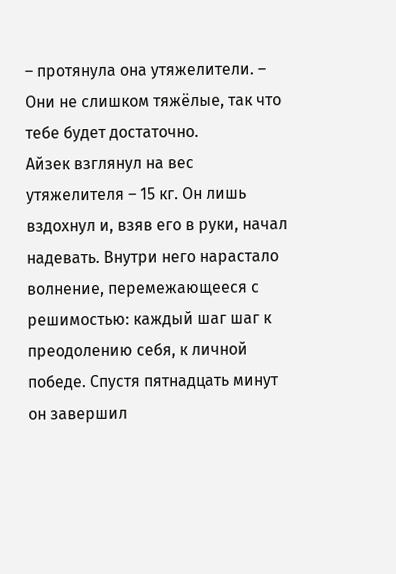– протянула она утяжелители. – Они не слишком тяжёлые, так что тебе будет достаточно.
Айзек взглянул на вес утяжелителя – 15 кг. Он лишь вздохнул и, взяв его в руки, начал надевать. Внутри него нарастало волнение, перемежающееся с решимостью: каждый шаг шаг к преодолению себя, к личной победе. Спустя пятнадцать минут он завершил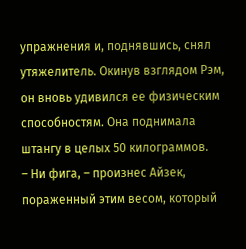упражнения и, поднявшись, снял утяжелитель. Окинув взглядом Рэм, он вновь удивился ее физическим способностям. Она поднимала штангу в целых 50 килограммов.
– Ни фига, – произнес Айзек, пораженный этим весом, который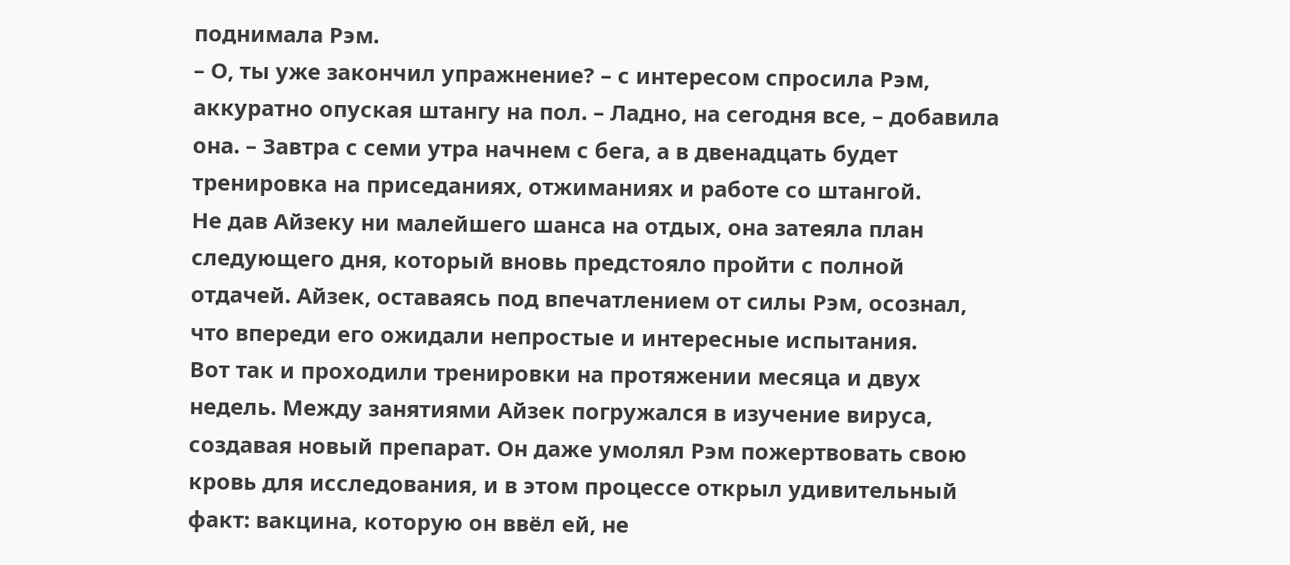поднимала Рэм.
– О, ты уже закончил упражнение? – с интересом спросила Рэм, аккуратно опуская штангу на пол. – Ладно, на сегодня все, – добавила она. – Завтра с семи утра начнем с бега, а в двенадцать будет тренировка на приседаниях, отжиманиях и работе со штангой.
Не дав Айзеку ни малейшего шанса на отдых, она затеяла план следующего дня, который вновь предстояло пройти с полной отдачей. Айзек, оставаясь под впечатлением от силы Рэм, осознал, что впереди его ожидали непростые и интересные испытания.
Вот так и проходили тренировки на протяжении месяца и двух недель. Между занятиями Айзек погружался в изучение вируса, создавая новый препарат. Он даже умолял Рэм пожертвовать свою кровь для исследования, и в этом процессе открыл удивительный факт: вакцина, которую он ввёл ей, не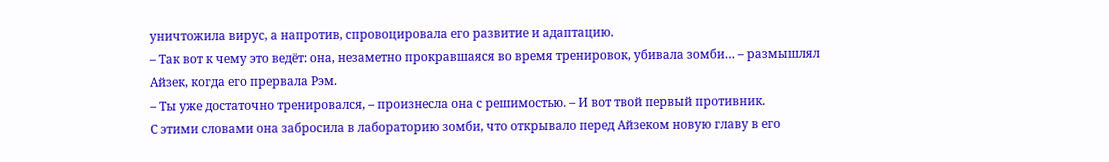уничтожила вирус, а напротив, спровоцировала его развитие и адаптацию.
– Так вот к чему это ведёт: она, незаметно прокравшаяся во время тренировок, убивала зомби… – размышлял Айзек, когда его прервала Рэм.
– Ты уже достаточно тренировался, – произнесла она с решимостью. – И вот твой первый противник.
С этими словами она забросила в лабораторию зомби, что открывало перед Айзеком новую главу в его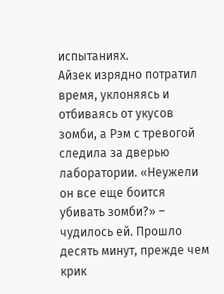испытаниях.
Айзек изрядно потратил время, уклоняясь и отбиваясь от укусов зомби, а Рэм с тревогой следила за дверью лаборатории. «Неужели он все еще боится убивать зомби?» – чудилось ей. Прошло десять минут, прежде чем крик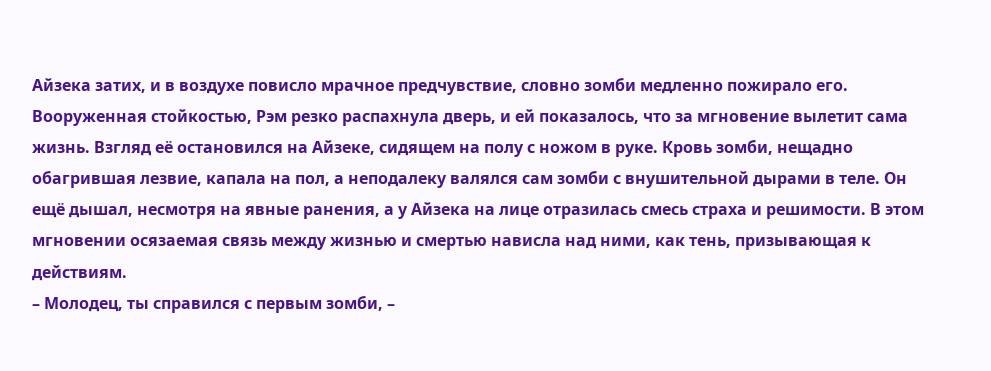Айзека затих, и в воздухе повисло мрачное предчувствие, словно зомби медленно пожирало его. Вооруженная стойкостью, Рэм резко распахнула дверь, и ей показалось, что за мгновение вылетит сама жизнь. Взгляд её остановился на Айзеке, сидящем на полу с ножом в руке. Кровь зомби, нещадно обагрившая лезвие, капала на пол, а неподалеку валялся сам зомби с внушительной дырами в теле. Он ещё дышал, несмотря на явные ранения, а у Айзека на лице отразилась смесь страха и решимости. В этом мгновении осязаемая связь между жизнью и смертью нависла над ними, как тень, призывающая к действиям.
– Молодец, ты справился с первым зомби, –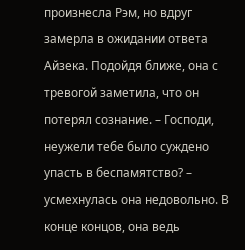произнесла Рэм, но вдруг замерла в ожидании ответа Айзека. Подойдя ближе, она с тревогой заметила, что он потерял сознание. – Господи, неужели тебе было суждено упасть в беспамятство? – усмехнулась она недовольно. В конце концов, она ведь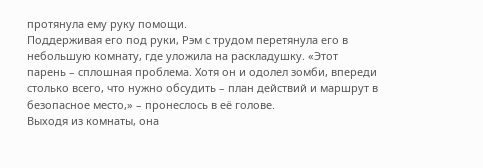протянула ему руку помощи.
Поддерживая его под руки, Рэм с трудом перетянула его в небольшую комнату, где уложила на раскладушку. «Этот парень – сплошная проблема. Хотя он и одолел зомби, впереди столько всего, что нужно обсудить – план действий и маршрут в безопасное место,» – пронеслось в её голове.
Выходя из комнаты, она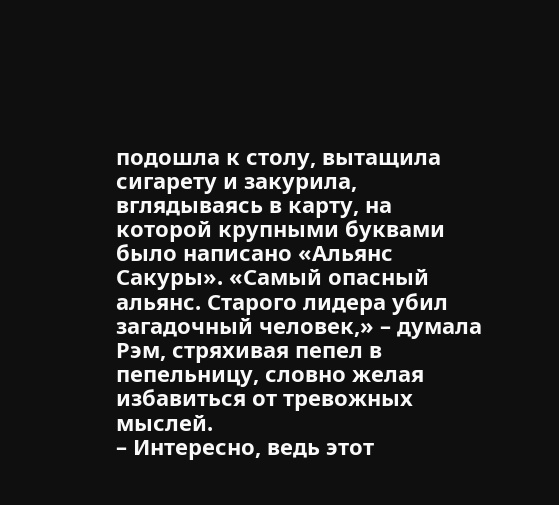подошла к столу, вытащила сигарету и закурила, вглядываясь в карту, на которой крупными буквами было написано «Альянс Сакуры». «Самый опасный альянс. Старого лидера убил загадочный человек,» – думала Рэм, стряхивая пепел в пепельницу, словно желая избавиться от тревожных мыслей.
– Интересно, ведь этот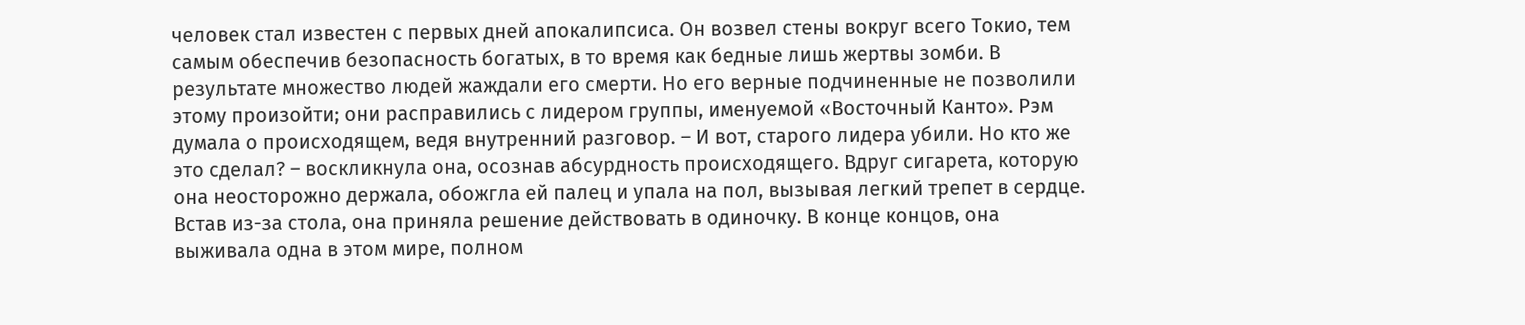человек стал известен с первых дней апокалипсиса. Он возвел стены вокруг всего Токио, тем самым обеспечив безопасность богатых, в то время как бедные лишь жертвы зомби. В результате множество людей жаждали его смерти. Но его верные подчиненные не позволили этому произойти; они расправились с лидером группы, именуемой «Восточный Канто». Рэм думала о происходящем, ведя внутренний разговор. – И вот, старого лидера убили. Но кто же это сделал? – воскликнула она, осознав абсурдность происходящего. Вдруг сигарета, которую она неосторожно держала, обожгла ей палец и упала на пол, вызывая легкий трепет в сердце.
Встав из-за стола, она приняла решение действовать в одиночку. В конце концов, она выживала одна в этом мире, полном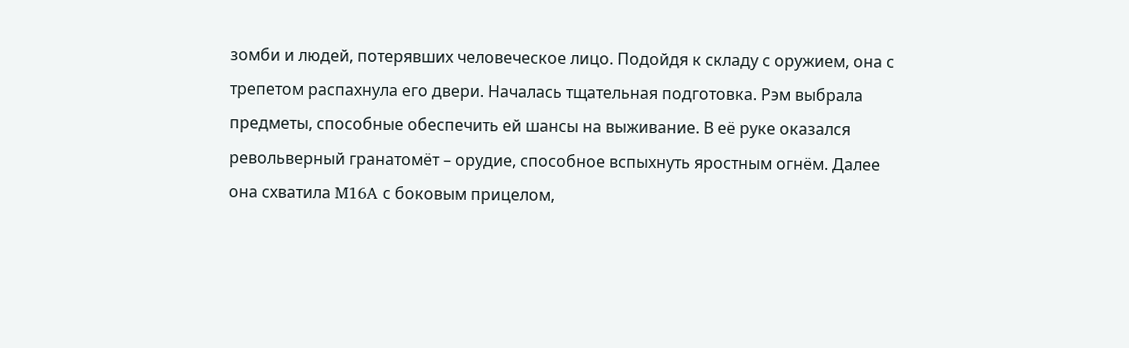зомби и людей, потерявших человеческое лицо. Подойдя к складу с оружием, она с трепетом распахнула его двери. Началась тщательная подготовка. Рэм выбрала предметы, способные обеспечить ей шансы на выживание. В её руке оказался револьверный гранатомёт – орудие, способное вспыхнуть яростным огнём. Далее она схватила M16A с боковым прицелом,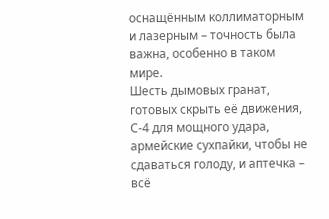оснащённым коллиматорным и лазерным – точность была важна, особенно в таком мире.
Шесть дымовых гранат, готовых скрыть её движения, С-4 для мощного удара, армейские сухпайки, чтобы не сдаваться голоду, и аптечка – всё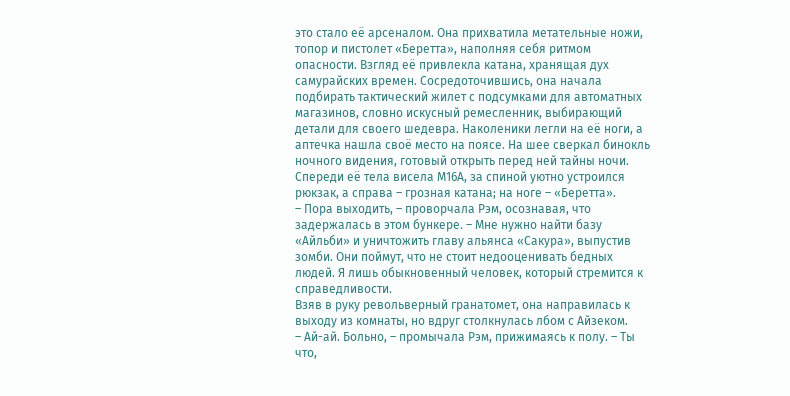это стало её арсеналом. Она прихватила метательные ножи, топор и пистолет «Беретта», наполняя себя ритмом опасности. Взгляд её привлекла катана, хранящая дух самурайских времен. Сосредоточившись, она начала подбирать тактический жилет с подсумками для автоматных магазинов, словно искусный ремесленник, выбирающий детали для своего шедевра. Наколеники легли на её ноги, а аптечка нашла своё место на поясе. На шее сверкал бинокль ночного видения, готовый открыть перед ней тайны ночи. Спереди её тела висела М16А, за спиной уютно устроился рюкзак, а справа – грозная катана; на ноге – «Беретта».
– Пора выходить, – проворчала Рэм, осознавая, что задержалась в этом бункере. – Мне нужно найти базу «Айльби» и уничтожить главу альянса «Сакура», выпустив зомби. Они поймут, что не стоит недооценивать бедных людей. Я лишь обыкновенный человек, который стремится к справедливости.
Взяв в руку револьверный гранатомет, она направилась к выходу из комнаты, но вдруг столкнулась лбом с Айзеком.
– Ай-ай. Больно, – промычала Рэм, прижимаясь к полу. – Ты что,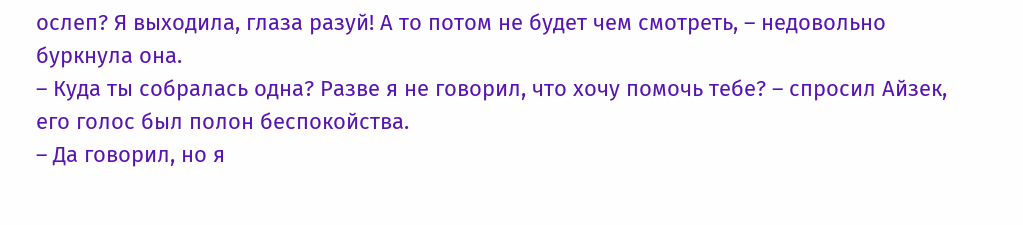ослеп? Я выходила, глаза разуй! А то потом не будет чем смотреть, – недовольно буркнула она.
– Куда ты собралась одна? Разве я не говорил, что хочу помочь тебе? – спросил Айзек, его голос был полон беспокойства.
– Да говорил, но я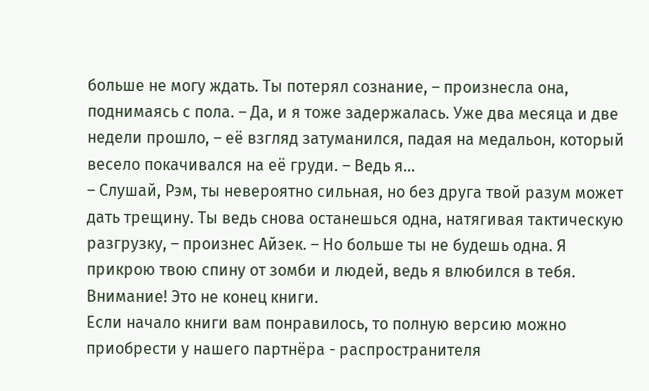больше не могу ждать. Ты потерял сознание, – произнесла она, поднимаясь с пола. – Да, и я тоже задержалась. Уже два месяца и две недели прошло, – её взгляд затуманился, падая на медальон, который весело покачивался на её груди. – Ведь я…
– Слушай, Рэм, ты невероятно сильная, но без друга твой разум может дать трещину. Ты ведь снова останешься одна, натягивая тактическую разгрузку, – произнес Айзек. – Но больше ты не будешь одна. Я прикрою твою спину от зомби и людей, ведь я влюбился в тебя.
Внимание! Это не конец книги.
Если начало книги вам понравилось, то полную версию можно приобрести у нашего партнёра - распространителя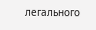легального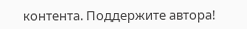контента. Поддержите автора!